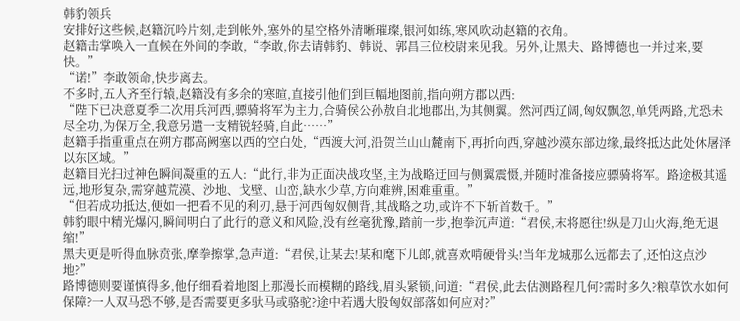韩豹领兵
安排好这些候,赵籍沉吟片刻,走到帐外,塞外的星空格外清晰璀璨,银河如练,寒风吹动赵籍的衣角。
赵籍击掌唤入一直候在外间的李敢,“李敢,你去请韩豹、韩说、郭昌三位校尉来见我。另外,让黑夫、路博德也一并过来,要快。”
“诺!”李敢领命,快步离去。
不多时,五人齐至行辕,赵籍没有多余的寒暄,直接引他们到巨幅地图前,指向朔方郡以西:
“陛下已决意夏季二次用兵河西,骠骑将军为主力,合骑侯公孙敖自北地郡出,为其侧翼。然河西辽阔,匈奴飘忽,单凭两路,尤恐未尽全功,为保万全,我意另遣一支精锐轻骑,自此……”
赵籍手指重重点在朔方郡高阙塞以西的空白处,“西渡大河,沿贺兰山山麓南下,再折向西,穿越沙漠东部边缘,最终抵达此处休屠泽以东区域。”
赵籍目光扫过神色瞬间凝重的五人:“此行,非为正面决战攻坚,主为战略迂回与侧翼震慑,并随时准备接应骠骑将军。路途极其遥远,地形复杂,需穿越荒漠、沙地、戈壁、山峦,缺水少草,方向难辨,困难重重。”
“但若成功抵达,便如一把看不见的利刃,悬于河西匈奴侧背,其战略之功,或许不下斩首数千。”
韩豹眼中精光爆闪,瞬间明白了此行的意义和风险,没有丝毫犹豫,踏前一步,抱拳沉声道:“君侯,末将愿往!纵是刀山火海,绝无退缩!”
黑夫更是听得血脉贲张,摩拳擦掌,急声道:“君侯,让某去!某和麾下儿郎,就喜欢啃硬骨头!当年龙城那么远都去了,还怕这点沙地?”
路博德则要谨慎得多,他仔细看着地图上那漫长而模糊的路线,眉头紧锁,问道:“君侯,此去估测路程几何?需时多久?粮草饮水如何保障?一人双马恐不够,是否需要更多驮马或骆驼?途中若遇大股匈奴部落如何应对?”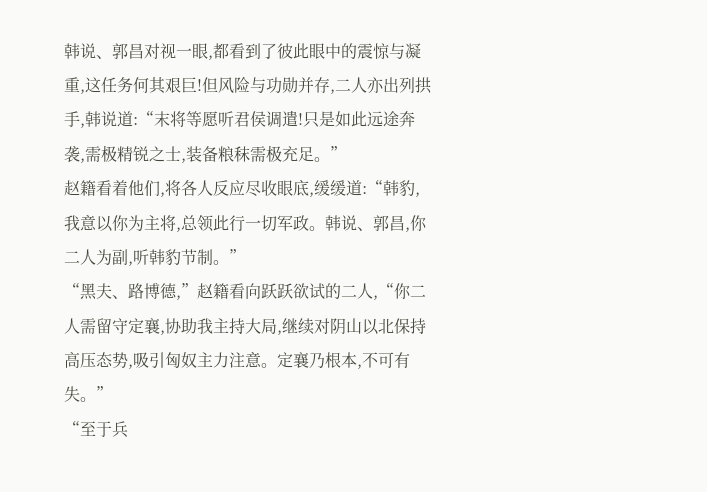韩说、郭昌对视一眼,都看到了彼此眼中的震惊与凝重,这任务何其艰巨!但风险与功勋并存,二人亦出列拱手,韩说道:“末将等愿听君侯调遣!只是如此远途奔袭,需极精锐之士,装备粮秣需极充足。”
赵籍看着他们,将各人反应尽收眼底,缓缓道:“韩豹,我意以你为主将,总领此行一切军政。韩说、郭昌,你二人为副,听韩豹节制。”
“黑夫、路博德,”赵籍看向跃跃欲试的二人,“你二人需留守定襄,协助我主持大局,继续对阴山以北保持高压态势,吸引匈奴主力注意。定襄乃根本,不可有失。”
“至于兵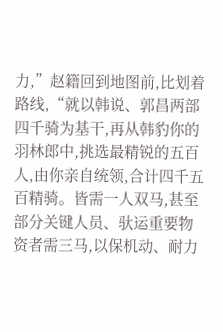力,”赵籍回到地图前,比划着路线,“就以韩说、郭昌两部四千骑为基干,再从韩豹你的羽林郎中,挑选最精锐的五百人,由你亲自统领,合计四千五百精骑。皆需一人双马,甚至部分关键人员、驮运重要物资者需三马,以保机动、耐力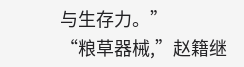与生存力。”
“粮草器械,”赵籍继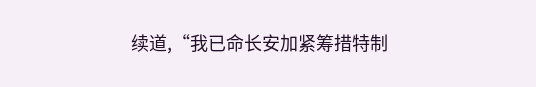续道,“我已命长安加紧筹措特制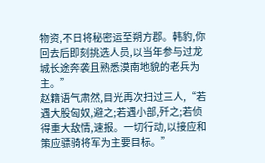物资,不日将秘密运至朔方郡。韩豹,你回去后即刻挑选人员,以当年参与过龙城长途奔袭且熟悉漠南地貌的老兵为主。”
赵籍语气肃然,目光再次扫过三人,“若遇大股匈奴,避之;若遇小部,歼之;若侦得重大敌情,速报。一切行动,以接应和策应骠骑将军为主要目标。”